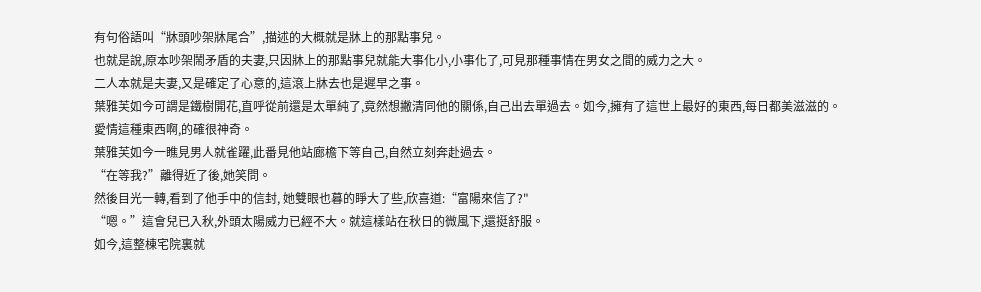有句俗語叫“牀頭吵架牀尾合”,描述的大概就是牀上的那點事兒。
也就是說,原本吵架鬧矛盾的夫妻,只因牀上的那點事兒就能大事化小,小事化了,可見那種事情在男女之間的威力之大。
二人本就是夫妻,又是確定了心意的,這滾上牀去也是遲早之事。
葉雅芙如今可謂是鐵樹開花,直呼從前還是太單純了,竟然想撇清同他的關係,自己出去單過去。如今,擁有了這世上最好的東西,每日都美滋滋的。
愛情這種東西啊,的確很神奇。
葉雅芙如今一瞧見男人就雀躍,此番見他站廊檐下等自己,自然立刻奔赴過去。
“在等我?”離得近了後,她笑問。
然後目光一轉,看到了他手中的信封, 她雙眼也暮的睜大了些,欣喜道:“富陽來信了?"
“嗯。”這會兒已入秋,外頭太陽威力已經不大。就這樣站在秋日的微風下,還挺舒服。
如今,這整棟宅院裏就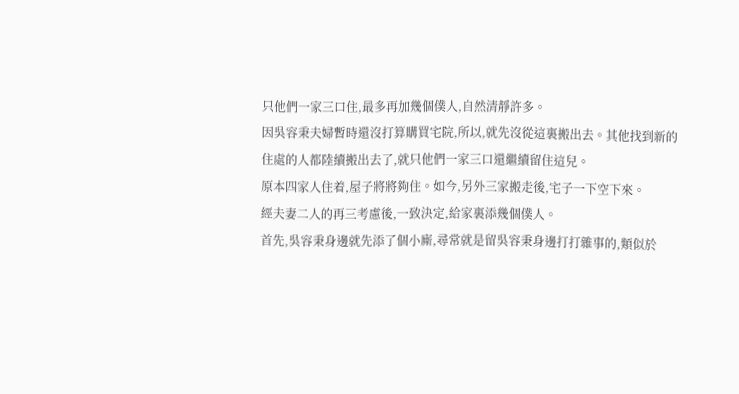只他們一家三口住,最多再加幾個僕人,自然清靜許多。
因吳容秉夫婦暫時還沒打算購買宅院,所以,就先沒從這裏搬出去。其他找到新的住處的人都陸續搬出去了,就只他們一家三口還繼續留住這兒。
原本四家人住着,屋子將將夠住。如今,另外三家搬走後,宅子一下空下來。
經夫妻二人的再三考慮後,一致決定,給家裏添幾個僕人。
首先,吳容秉身邊就先添了個小廝,尋常就是留吳容秉身邊打打雜事的,類似於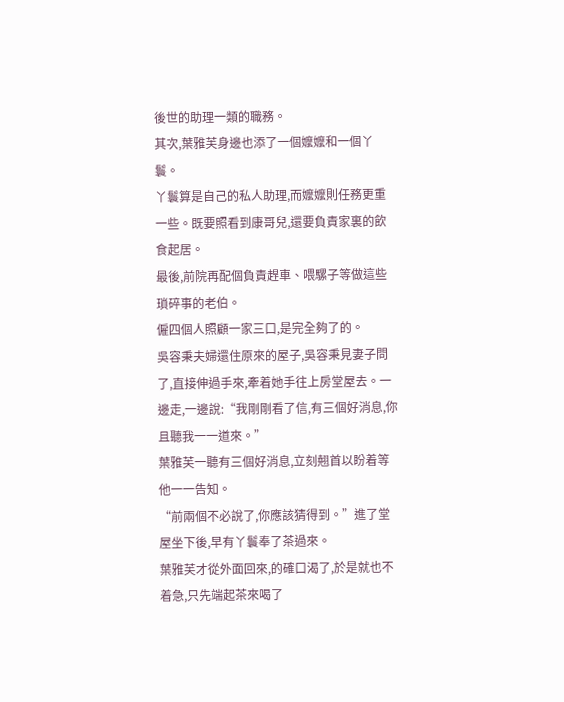後世的助理一類的職務。
其次,葉雅芙身邊也添了一個嬤嬤和一個丫鬟。
丫鬟算是自己的私人助理,而嬤嬤則任務更重一些。既要照看到康哥兒,還要負責家裏的飲食起居。
最後,前院再配個負責趕車、喂騾子等做這些瑣碎事的老伯。
僱四個人照顧一家三口,是完全夠了的。
吳容秉夫婦還住原來的屋子,吳容秉見妻子問了,直接伸過手來,牽着她手往上房堂屋去。一邊走,一邊說:“我剛剛看了信,有三個好消息,你且聽我一一道來。”
葉雅芙一聽有三個好消息,立刻翹首以盼着等他一一告知。
“前兩個不必說了,你應該猜得到。”進了堂屋坐下後,早有丫鬟奉了茶過來。
葉雅芙才從外面回來,的確口渴了,於是就也不着急,只先端起茶來喝了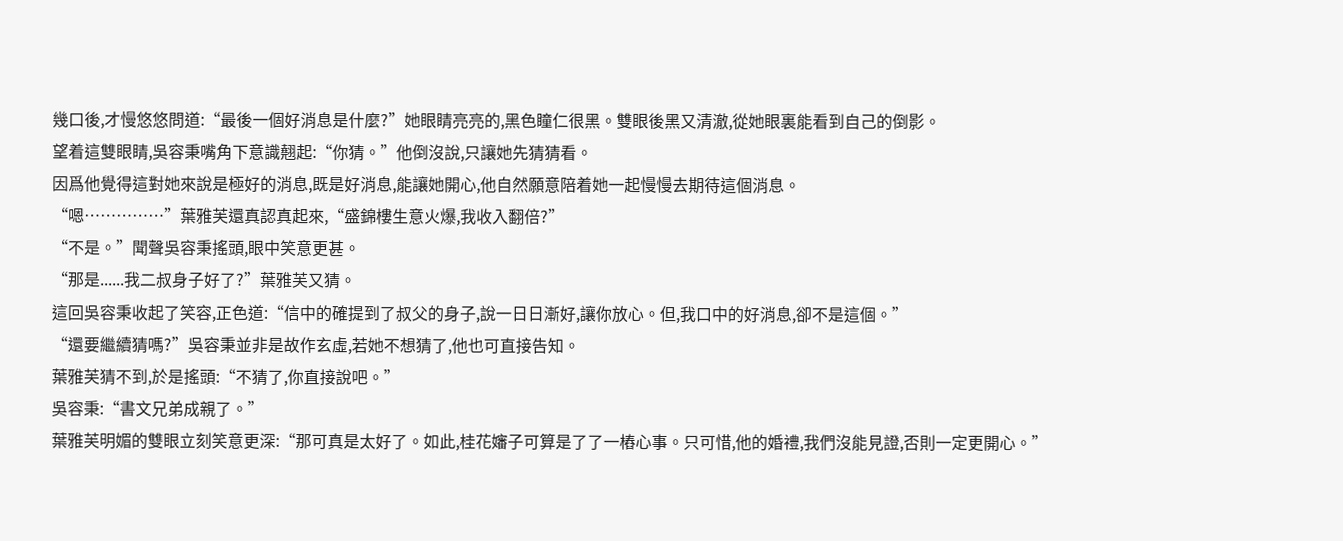幾口後,才慢悠悠問道:“最後一個好消息是什麼?”她眼睛亮亮的,黑色瞳仁很黑。雙眼後黑又清澈,從她眼裏能看到自己的倒影。
望着這雙眼睛,吳容秉嘴角下意識翹起:“你猜。”他倒沒說,只讓她先猜猜看。
因爲他覺得這對她來說是極好的消息,既是好消息,能讓她開心,他自然願意陪着她一起慢慢去期待這個消息。
“嗯……………”葉雅芙還真認真起來,“盛錦樓生意火爆,我收入翻倍?”
“不是。”聞聲吳容秉搖頭,眼中笑意更甚。
“那是......我二叔身子好了?”葉雅芙又猜。
這回吳容秉收起了笑容,正色道:“信中的確提到了叔父的身子,說一日日漸好,讓你放心。但,我口中的好消息,卻不是這個。”
“還要繼續猜嗎?”吳容秉並非是故作玄虛,若她不想猜了,他也可直接告知。
葉雅芙猜不到,於是搖頭:“不猜了,你直接說吧。”
吳容秉:“書文兄弟成親了。”
葉雅芙明媚的雙眼立刻笑意更深:“那可真是太好了。如此,桂花嬸子可算是了了一樁心事。只可惜,他的婚禮,我們沒能見證,否則一定更開心。”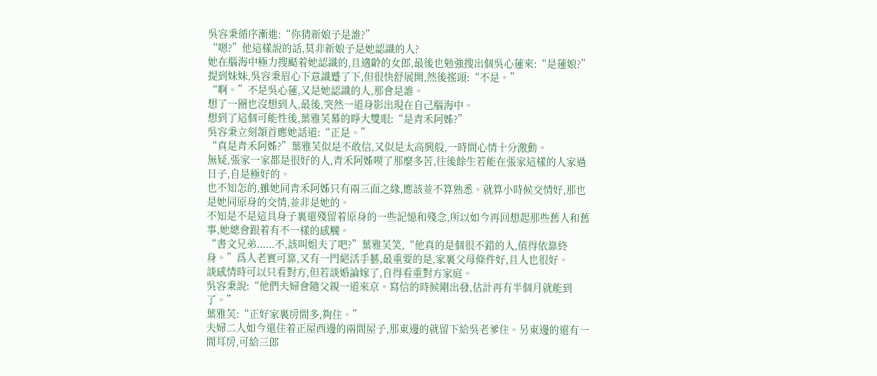吳容秉循序漸進:“你猜新娘子是誰?”
“嗯?”他這樣說的話,莫非新娘子是她認識的人?
她在腦海中極力搜颳着她認識的,且適齡的女郎,最後也勉強搜出個吳心蓮來:“是蓮娘?”
提到妹妹,吳容秉眉心下意識蹙了下,但很快舒展開,然後搖頭:“不是。”
“啊。”不是吳心蓮,又是她認識的人,那會是誰。
想了一圈也沒想到人,最後,突然一道身影出現在自己腦海中。
想到了這個可能性後,葉雅芙幕的睜大雙眼:“是青禾阿姊?”
吳容秉立刻頷首應她話道:“正是。”
“真是青禾阿姊?”葉雅芙似是不敢信,又似是太高興般,一時間心情十分激動。
無疑,張家一家都是很好的人,青禾阿姊喫了那麼多苦,往後餘生若能在張家這樣的人家過日子,自是極好的。
也不知怎的,雖她同青禾阿姊只有兩三面之緣,應該並不算熟悉。就算小時候交情好,那也是她同原身的交情,並非是她的。
不知是不是這具身子裏還殘留着原身的一些記憶和殘念,所以如今再回想起那些舊人和舊事,她總會跟着有不一樣的感觸。
“書文兄弟......不,該叫姐夫了吧?”葉雅芙笑,“他真的是個很不錯的人,值得依靠終身。”爲人老實可靠,又有一門絕活手藝,最重要的是,家裏父母條件好,且人也很好。
談感情時可以只看對方,但若談婚論嫁了,自得看重對方家庭。
吳容秉說:“他們夫婦會隨父親一道來京。寫信的時候剛出發,估計再有半個月就能到了。”
葉雅芙:“正好家裏房間多,夠住。”
夫婦二人如今還住着正屋西邊的兩間屋子,那東邊的就留下給吳老爹住。另東邊的還有一間耳房,可給三郎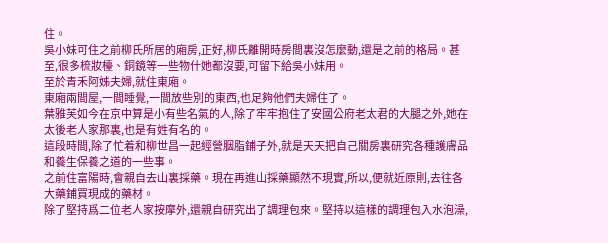住。
吳小妹可住之前柳氏所居的廂房,正好,柳氏離開時房間裏沒怎麼動,還是之前的格局。甚至,很多梳妝檯、銅鏡等一些物什她都沒要,可留下給吳小妹用。
至於青禾阿姊夫婦,就住東廂。
東廂兩間屋,一間睡覺,一間放些別的東西,也足夠他們夫婦住了。
葉雅芙如今在京中算是小有些名氣的人,除了牢牢抱住了安國公府老太君的大腿之外,她在太後老人家那裏,也是有姓有名的。
這段時間,除了忙着和柳世昌一起經營胭脂鋪子外,就是天天把自己關房裏研究各種護膚品和養生保養之道的一些事。
之前住富陽時,會親自去山裏採藥。現在再進山採藥顯然不現實,所以,便就近原則,去往各大藥鋪買現成的藥材。
除了堅持爲二位老人家按摩外,還親自研究出了調理包來。堅持以這樣的調理包入水泡澡,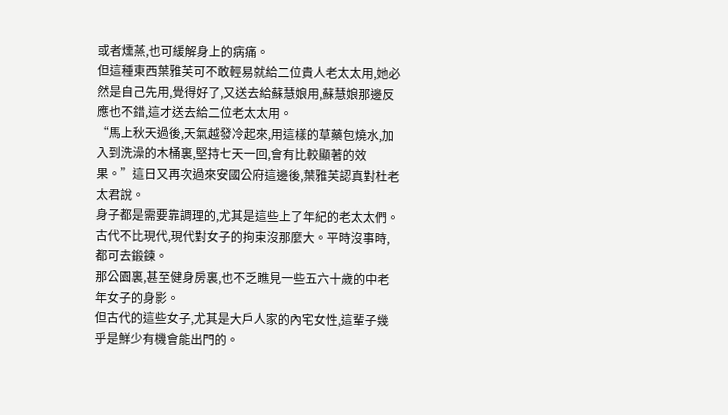或者燻蒸,也可緩解身上的病痛。
但這種東西葉雅芙可不敢輕易就給二位貴人老太太用,她必然是自己先用,覺得好了,又送去給蘇慧娘用,蘇慧娘那邊反應也不錯,這才送去給二位老太太用。
“馬上秋天過後,天氣越發冷起來,用這樣的草藥包燒水,加入到洗澡的木桶裏,堅持七天一回,會有比較顯著的效果。”這日又再次過來安國公府這邊後,葉雅芙認真對杜老太君說。
身子都是需要靠調理的,尤其是這些上了年紀的老太太們。
古代不比現代,現代對女子的拘束沒那麼大。平時沒事時,都可去鍛鍊。
那公園裏,甚至健身房裏,也不乏瞧見一些五六十歲的中老年女子的身影。
但古代的這些女子,尤其是大戶人家的內宅女性,這輩子幾乎是鮮少有機會能出門的。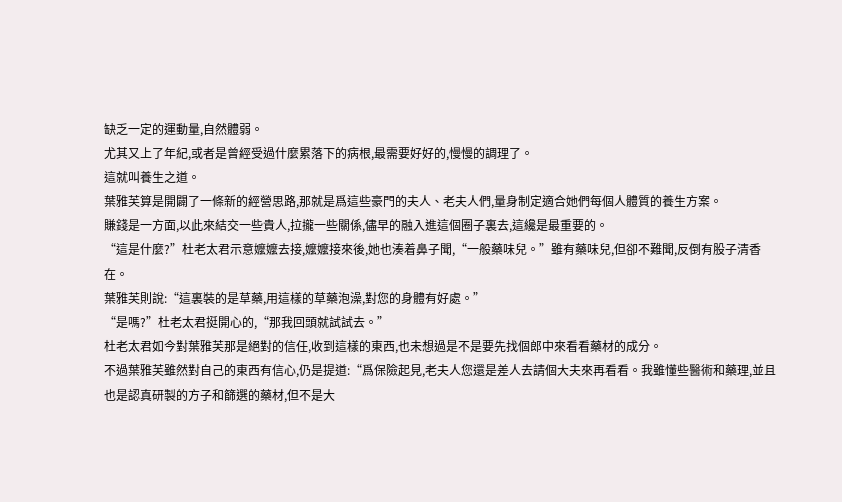缺乏一定的運動量,自然體弱。
尤其又上了年紀,或者是曾經受過什麼累落下的病根,最需要好好的,慢慢的調理了。
這就叫養生之道。
葉雅芙算是開闢了一條新的經營思路,那就是爲這些豪門的夫人、老夫人們,量身制定適合她們每個人體質的養生方案。
賺錢是一方面,以此來結交一些貴人,拉攏一些關係,儘早的融入進這個圈子裏去,這纔是最重要的。
“這是什麼?”杜老太君示意嬤嬤去接,嬤嬤接來後,她也湊着鼻子聞,“一般藥味兒。”雖有藥味兒,但卻不難聞,反倒有股子清香在。
葉雅芙則說:“這裏裝的是草藥,用這樣的草藥泡澡,對您的身體有好處。”
“是嗎?”杜老太君挺開心的,“那我回頭就試試去。”
杜老太君如今對葉雅芙那是絕對的信任,收到這樣的東西,也未想過是不是要先找個郎中來看看藥材的成分。
不過葉雅芙雖然對自己的東西有信心,仍是提道:“爲保險起見,老夫人您還是差人去請個大夫來再看看。我雖懂些醫術和藥理,並且也是認真研製的方子和篩選的藥材,但不是大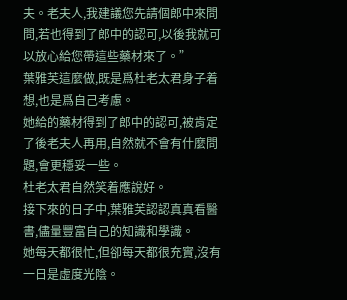夫。老夫人,我建議您先請個郎中來問問,若也得到了郎中的認可,以後我就可以放心給您帶這些藥材來了。”
葉雅芙這麼做,既是爲杜老太君身子着想,也是爲自己考慮。
她給的藥材得到了郎中的認可,被肯定了後老夫人再用,自然就不會有什麼問題,會更穩妥一些。
杜老太君自然笑着應說好。
接下來的日子中,葉雅芙認認真真看醫書,儘量豐富自己的知識和學識。
她每天都很忙,但卻每天都很充實,沒有一日是虛度光陰。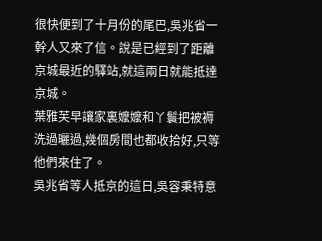很快便到了十月份的尾巴,吳兆省一幹人又來了信。說是已經到了距離京城最近的驛站,就這兩日就能抵達京城。
葉雅芙早讓家裏嬤嬤和丫鬟把被褥洗過曬過,幾個房間也都收拾好,只等他們來住了。
吳兆省等人抵京的這日,吳容秉特意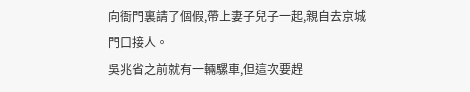向衙門裏請了個假,帶上妻子兒子一起,親自去京城門口接人。
吳兆省之前就有一輛騾車,但這次要趕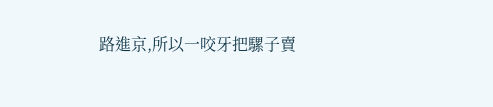路進京,所以一咬牙把騾子賣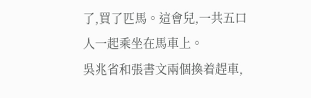了,買了匹馬。這會兒,一共五口人一起乘坐在馬車上。
吳兆省和張書文兩個換着趕車,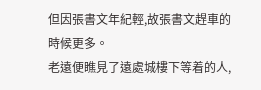但因張書文年紀輕,故張書文趕車的時候更多。
老遠便瞧見了遠處城樓下等着的人,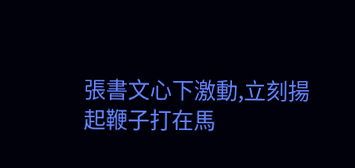張書文心下激動,立刻揚起鞭子打在馬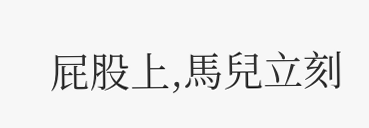屁股上,馬兒立刻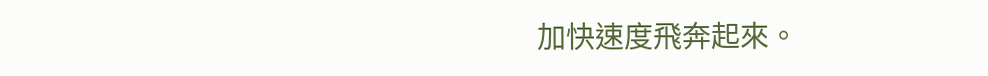加快速度飛奔起來。